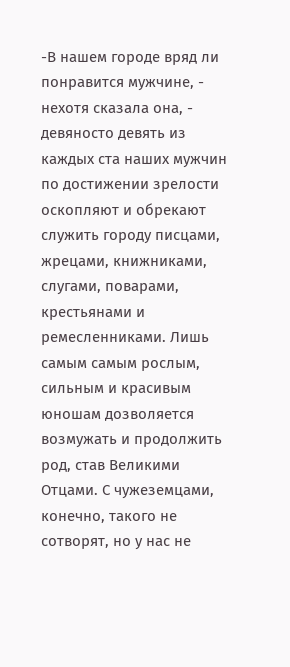-В нашем городе вряд ли понравится мужчине, - нехотя сказала она, - девяносто девять из каждых ста наших мужчин по достижении зрелости оскопляют и обрекают служить городу писцами, жрецами, книжниками, слугами, поварами, крестьянами и ремесленниками. Лишь самым самым рослым, сильным и красивым юношам дозволяется возмужать и продолжить род, став Великими Отцами. С чужеземцами, конечно, такого не сотворят, но у нас не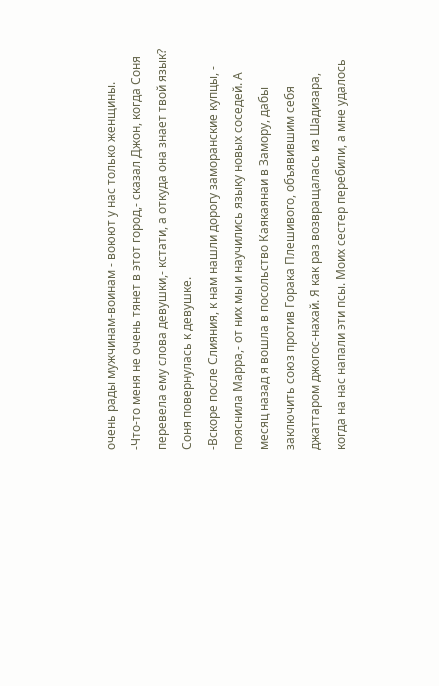очень рады мужчинам-воинам - воюют у нас только женщины.
-Что-то меня не очень тянет в этот город,- сказал Джон, когда Соня перевела ему слова девушки,- кстати, а откуда она знает твой язык?
Соня повернулась к девушке.
-Вскоре после Слияния, к нам нашли дорогу заморанские купцы, - пояснила Марра,- от них мы и научились языку новых соседей. А месяц назад я вошла в посольство Каякаянаи в Замору, дабы заключить союз против Горака Плешивого, объявившим себя джаттаром джогос-нахай. Я как раз возвращалась из Шадизара, когда на нас напали эти псы. Моих сестер перебили, а мне удалось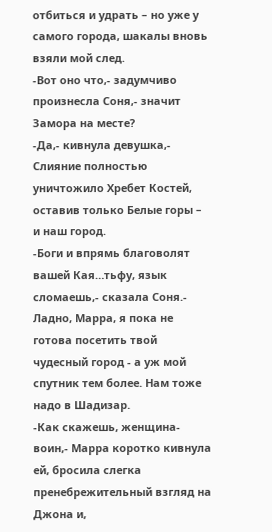отбиться и удрать – но уже у самого города, шакалы вновь взяли мой след.
-Вот оно что,- задумчиво произнесла Соня,- значит Замора на месте?
-Да,- кивнула девушка,- Слияние полностью уничтожило Хребет Костей, оставив только Белые горы – и наш город.
-Боги и впрямь благоволят вашей Кая…тьфу, язык сломаешь,- сказала Соня.- Ладно, Марра, я пока не готова посетить твой чудесный город - а уж мой спутник тем более. Нам тоже надо в Шадизар.
-Как скажешь, женщина-воин,- Марра коротко кивнула ей, бросила слегка пренебрежительный взгляд на Джона и,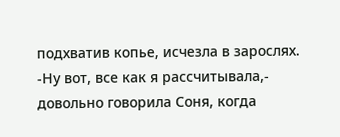подхватив копье, исчезла в зарослях.
-Ну вот, все как я рассчитывала,- довольно говорила Соня, когда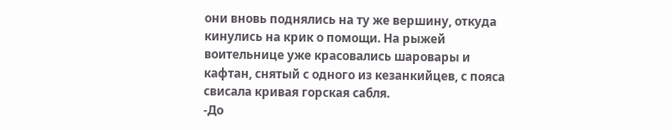они вновь поднялись на ту же вершину, откуда кинулись на крик о помощи. На рыжей воительнице уже красовались шаровары и кафтан, снятый с одного из кезанкийцев, с пояса свисала кривая горская сабля.
-До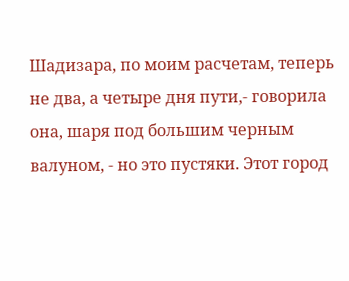Шадизара, по моим расчетам, теперь не два, а четыре дня пути,- говорила она, шаря под большим черным валуном, - но это пустяки. Этот город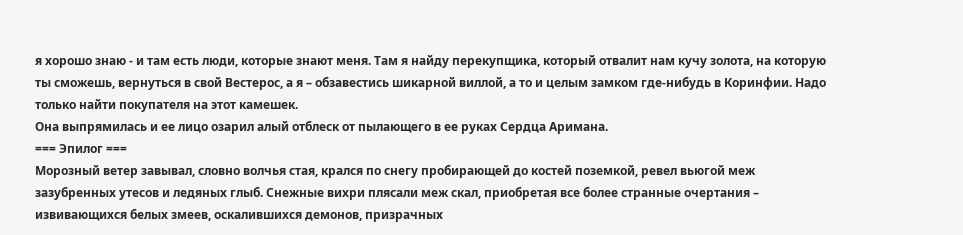я хорошо знаю - и там есть люди, которые знают меня. Там я найду перекупщика, который отвалит нам кучу золота, на которую ты сможешь, вернуться в свой Вестерос, а я – обзавестись шикарной виллой, а то и целым замком где-нибудь в Коринфии. Надо только найти покупателя на этот камешек.
Она выпрямилась и ее лицо озарил алый отблеск от пылающего в ее руках Сердца Аримана.
=== Эпилог ===
Морозный ветер завывал, словно волчья стая, крался по снегу пробирающей до костей поземкой, ревел вьюгой меж зазубренных утесов и ледяных глыб. Снежные вихри плясали меж скал, приобретая все более странные очертания – извивающихся белых змеев, оскалившихся демонов, призрачных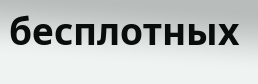бесплотных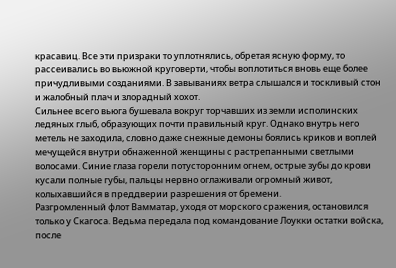красавиц. Все эти призраки то уплотнялись, обретая ясную форму, то рассеивались во вьюжной круговерти, чтобы воплотиться вновь еще более причудливыми созданиями. В завываниях ветра слышался и тоскливый стон и жалобный плач и злорадный хохот.
Сильнее всего вьюга бушевала вокруг торчавших из земли исполинских ледяных глыб, образующих почти правильный круг. Однако внутрь него метель не заходила, словно даже снежные демоны боялись криков и воплей мечущейся внутри обнаженной женщины с растрепанными светлыми волосами. Синие глаза горели потусторонним огнем, острые зубы до крови кусали полные губы, пальцы нервно оглаживали огромный живот, колыхавшийся в преддверии разрешения от бремени.
Разгромленный флот Вамматар, уходя от морского сражения, остановился только у Скагоса. Ведьма передала под командование Лоукки остатки войска, после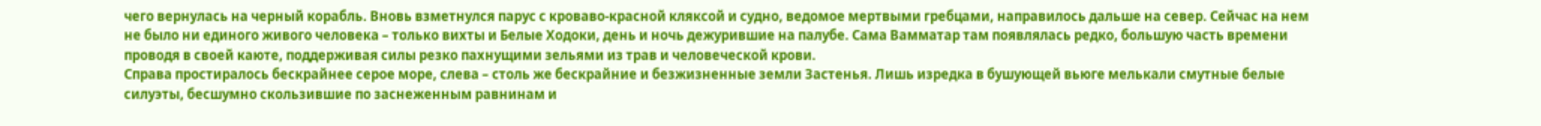чего вернулась на черный корабль. Вновь взметнулся парус с кроваво-красной кляксой и судно, ведомое мертвыми гребцами, направилось дальше на север. Сейчас на нем не было ни единого живого человека – только вихты и Белые Ходоки, день и ночь дежурившие на палубе. Сама Вамматар там появлялась редко, большую часть времени проводя в своей каюте, поддерживая силы резко пахнущими зельями из трав и человеческой крови.
Справа простиралось бескрайнее серое море, слева – столь же бескрайние и безжизненные земли Застенья. Лишь изредка в бушующей вьюге мелькали смутные белые силуэты, бесшумно скользившие по заснеженным равнинам и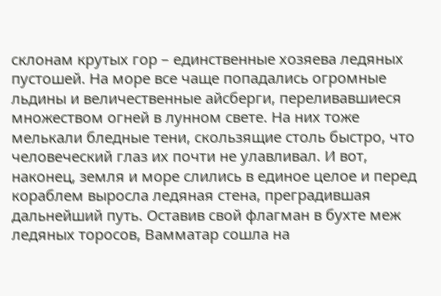склонам крутых гор – единственные хозяева ледяных пустошей. На море все чаще попадались огромные льдины и величественные айсберги, переливавшиеся множеством огней в лунном свете. На них тоже мелькали бледные тени, скользящие столь быстро, что человеческий глаз их почти не улавливал. И вот, наконец, земля и море слились в единое целое и перед кораблем выросла ледяная стена, преградившая дальнейший путь. Оставив свой флагман в бухте меж ледяных торосов, Вамматар сошла на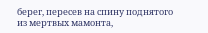берег, пересев на спину поднятого из мертвых мамонта,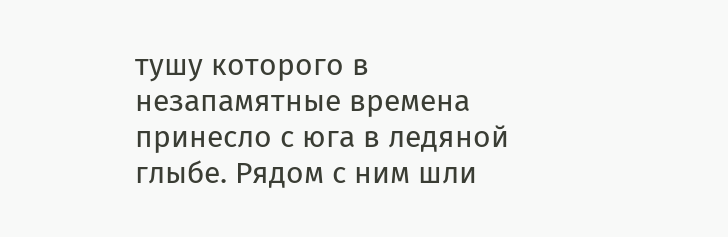тушу которого в незапамятные времена принесло с юга в ледяной глыбе. Рядом с ним шли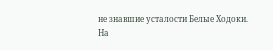не знавшие усталости Белые Ходоки.
На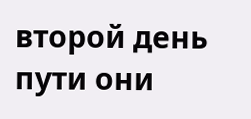второй день пути они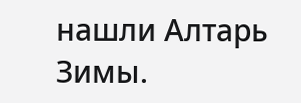нашли Алтарь Зимы.